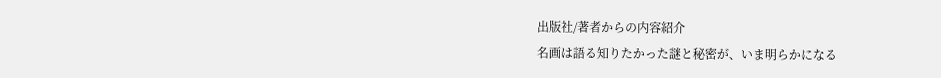出版社/著者からの内容紹介
名画は語る知りたかった謎と秘密が、いま明らかになる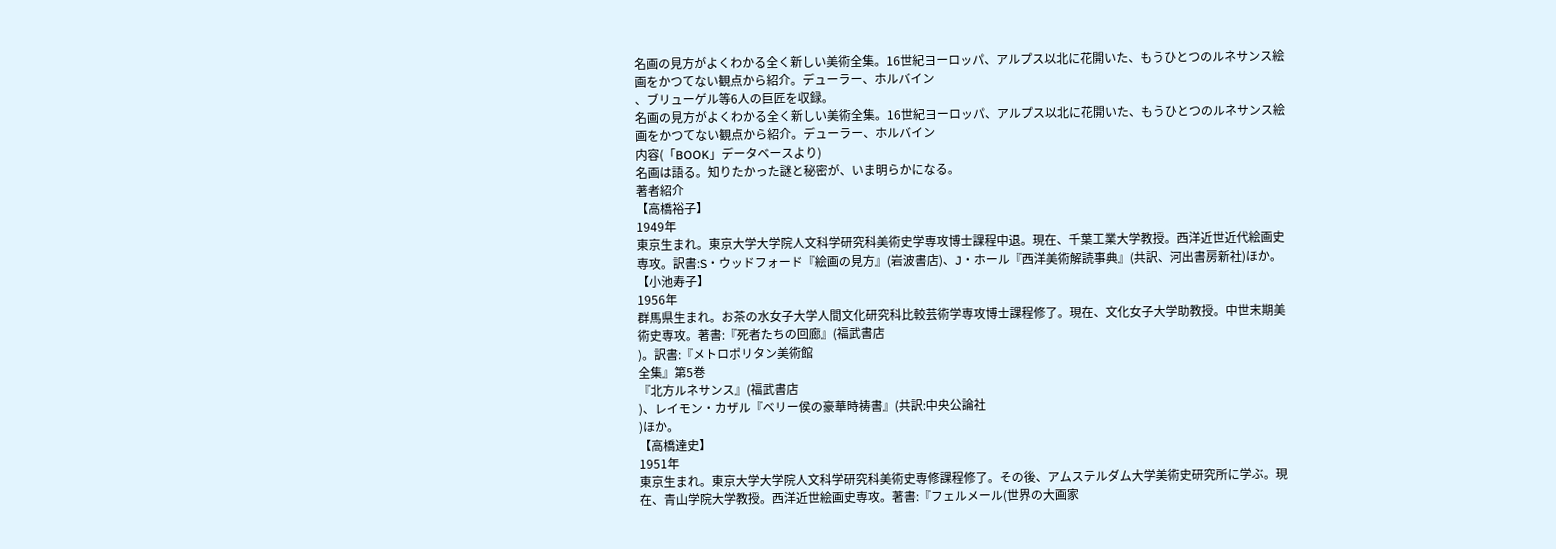名画の見方がよくわかる全く新しい美術全集。16世紀ヨーロッパ、アルプス以北に花開いた、もうひとつのルネサンス絵画をかつてない観点から紹介。デューラー、ホルバイン
、ブリューゲル等6人の巨匠を収録。
名画の見方がよくわかる全く新しい美術全集。16世紀ヨーロッパ、アルプス以北に花開いた、もうひとつのルネサンス絵画をかつてない観点から紹介。デューラー、ホルバイン
内容(「BOOK」データベースより)
名画は語る。知りたかった謎と秘密が、いま明らかになる。
著者紹介
【高橋裕子】
1949年
東京生まれ。東京大学大学院人文科学研究科美術史学専攻博士課程中退。現在、千葉工業大学教授。西洋近世近代絵画史
専攻。訳書:S・ウッドフォード『絵画の見方』(岩波書店)、J・ホール『西洋美術解読事典』(共訳、河出書房新社)ほか。
【小池寿子】
1956年
群馬県生まれ。お茶の水女子大学人間文化研究科比較芸術学専攻博士課程修了。現在、文化女子大学助教授。中世末期美術史専攻。著書:『死者たちの回廊』(福武書店
)。訳書:『メトロポリタン美術館
全集』第5巻
『北方ルネサンス』(福武書店
)、レイモン・カザル『ベリー侯の豪華時祷書』(共訳:中央公論社
)ほか。
【高橋達史】
1951年
東京生まれ。東京大学大学院人文科学研究科美術史専修課程修了。その後、アムステルダム大学美術史研究所に学ぶ。現在、青山学院大学教授。西洋近世絵画史専攻。著書:『フェルメール(世界の大画家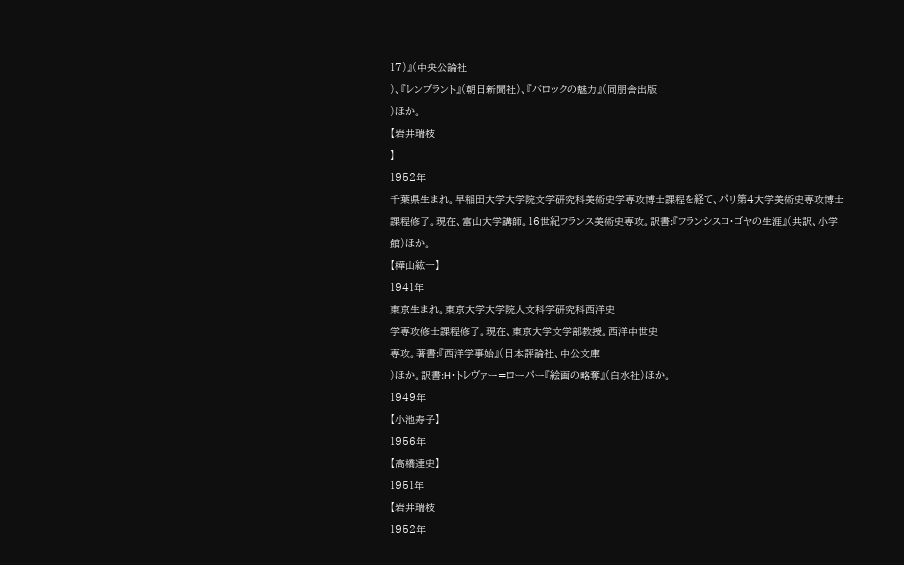17)』(中央公論社
)、『レンブラント』(朝日新聞社)、『バロックの魅力』(同朋舎出版
)ほか。
【岩井瑞枝
】
1952年
千葉県生まれ。早稲田大学大学院文学研究科美術史学専攻博士課程を経て、パリ第4大学美術史専攻博士課程修了。現在、富山大学講師。16世紀フランス美術史専攻。訳書:『フランシスコ・ゴヤの生涯』(共訳、小学館)ほか。
【樺山紘一】
1941年
東京生まれ。東京大学大学院人文科学研究科西洋史
学専攻修士課程修了。現在、東京大学文学部教授。西洋中世史
専攻。著書:『西洋学事始』(日本評論社、中公文庫
)ほか。訳書:H・トレヴァー=ローパー『絵画の略奪』(白水社)ほか。
1949年
【小池寿子】
1956年
【高橋達史】
1951年
【岩井瑞枝
1952年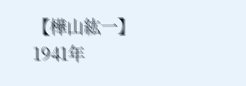【樺山紘一】
1941年